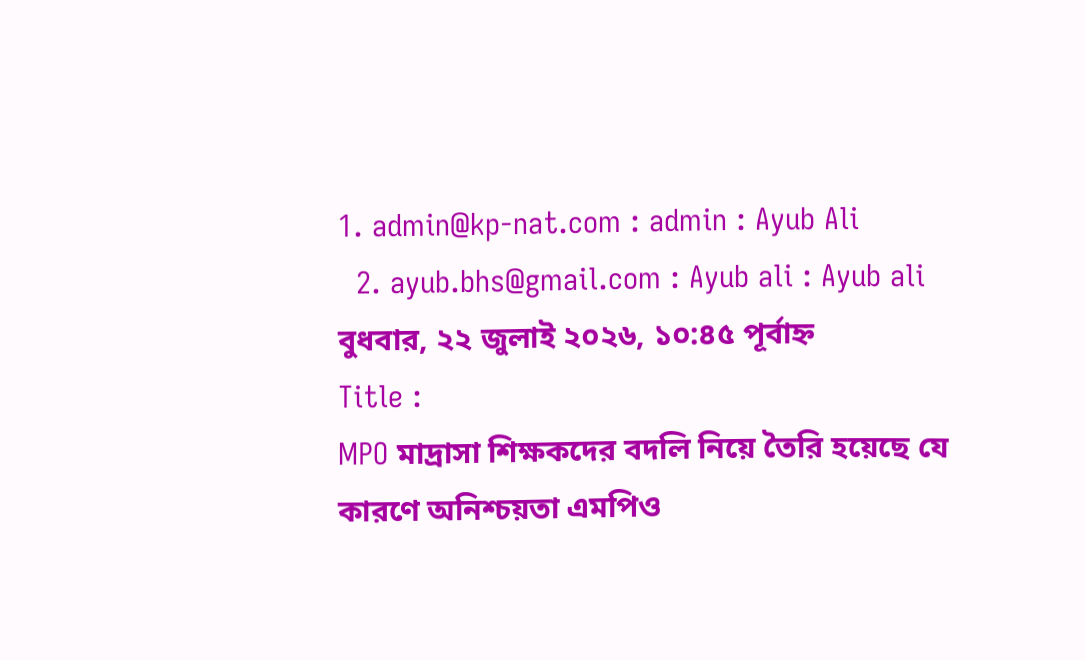1. admin@kp-nat.com : admin : Ayub Ali
  2. ayub.bhs@gmail.com : Ayub ali : Ayub ali
বুধবার, ২২ জুলাই ২০২৬, ১০:৪৫ পূর্বাহ্ন
Title :
MPO মাদ্রাসা শিক্ষকদের বদলি নিয়ে তৈরি হয়েছে যে কারণে অনিশ্চয়তা এমপিও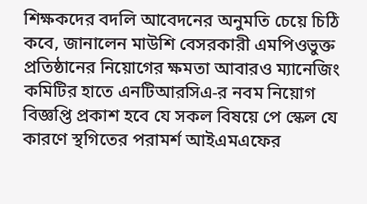শিক্ষকদের বদলি আবেদনের অনুমতি চেয়ে চিঠি কবে, জানালেন মাউশি বেসরকারী এমপিওভুক্ত প্রতিষ্ঠানের নিয়োগের ক্ষমতা আবারও ম্যানেজিং কমিটির হাতে এনটিআরসিএ-র নবম নিয়োগ বিজ্ঞপ্তি প্রকাশ হবে যে সকল বিষয়ে পে স্কেল যে কারণে স্থগিতের পরামর্শ আইএমএফের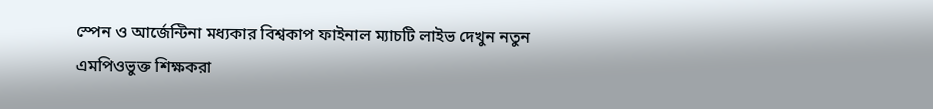স্পেন ও আর্জেন্টিনা মধ্যকার বিশ্বকাপ ফাইনাল ম্যাচটি লাইভ দেখুন নতুন এমপিওভুক্ত শিক্ষকরা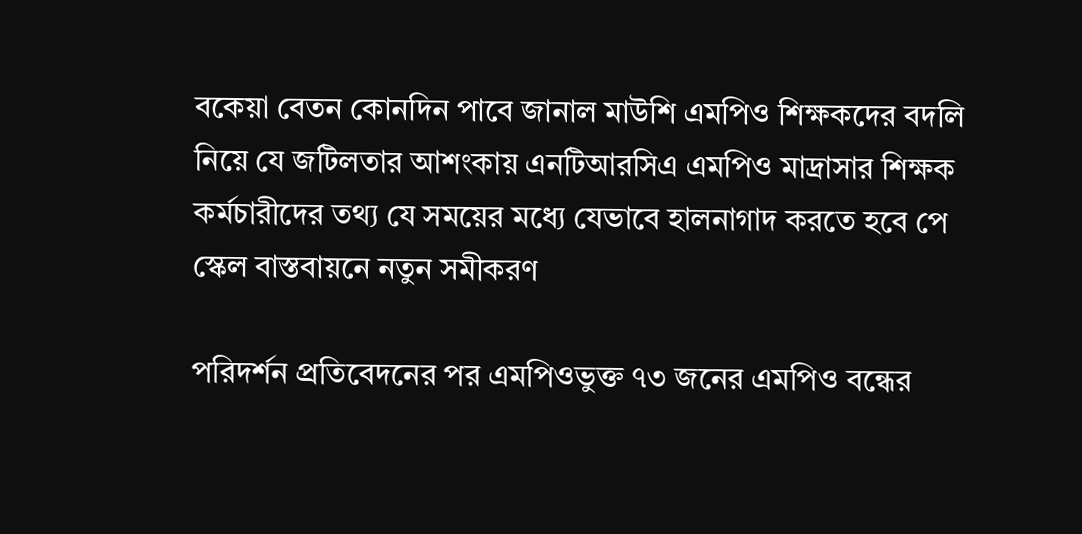বকেয়া বেতন কোনদিন পাবে জানাল মাউশি এমপিও শিক্ষকদের বদলি নিয়ে যে জটিলতার আশংকায় এনটিআরসিএ এমপিও মাদ্রাসার শিক্ষক কর্মচারীদের তথ্য যে সময়ের মধ্যে যেভাবে হালনাগাদ করতে হবে পে স্কেল বাস্তবায়নে নতুন সমীকরণ

পরিদর্শন প্রতিবেদনের পর এমপিওভুক্ত ৭৩ জনের এমপিও বন্ধের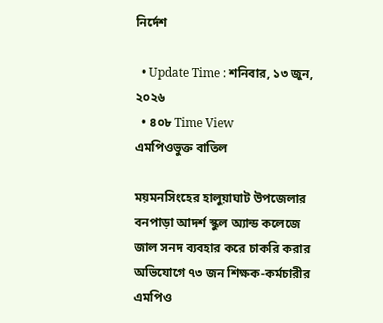নির্দেশ

  • Update Time : শনিবার, ১৩ জুন, ২০২৬
  • ৪০৮ Time View
এমপিওভুক্ত বাতিল

ময়মনসিংহের হালুয়াঘাট উপজেলার বনপাড়া আদর্শ স্কুল অ্যান্ড কলেজে জাল সনদ ব্যবহার করে চাকরি করার অভিযোগে ৭৩ জন শিক্ষক-কর্মচারীর এমপিও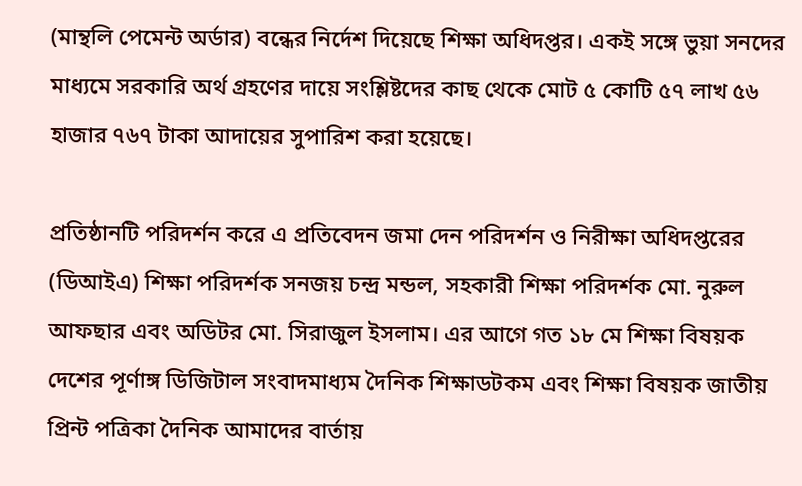(মান্থলি পেমেন্ট অর্ডার) বন্ধের নির্দেশ দিয়েছে শিক্ষা অধিদপ্তর। একই সঙ্গে ভুয়া সনদের মাধ্যমে সরকারি অর্থ গ্রহণের দায়ে সংশ্লিষ্টদের কাছ থেকে মোট ৫ কোটি ৫৭ লাখ ৫৬ হাজার ৭৬৭ টাকা আদায়ের সুপারিশ করা হয়েছে।

প্রতিষ্ঠানটি পরিদর্শন করে এ প্রতিবেদন জমা দেন পরিদর্শন ও নিরীক্ষা অধিদপ্তরের (ডিআইএ) শিক্ষা পরিদর্শক সনজয় চন্দ্র মন্ডল, সহকারী শিক্ষা পরিদর্শক মো. নুরুল আফছার এবং অডিটর মো. সিরাজুল ইসলাম। এর আগে গত ১৮ মে শিক্ষা বিষয়ক দেশের পূর্ণাঙ্গ ডিজিটাল সংবাদমাধ্যম দৈনিক শিক্ষাডটকম এবং শিক্ষা বিষয়ক জাতীয় প্রিন্ট পত্রিকা দৈনিক আমাদের বার্তায়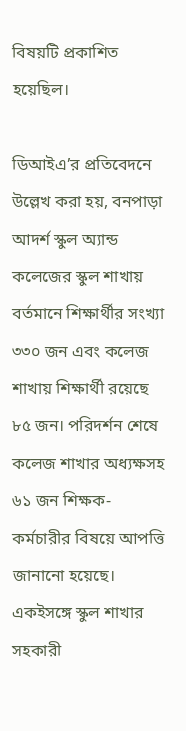বিষয়টি প্রকাশিত হয়েছিল।

ডিআইএ’র প্রতিবেদনে উল্লেখ করা হয়, বনপাড়া আদর্শ স্কুল অ্যান্ড কলেজের স্কুল শাখায় বর্তমানে শিক্ষার্থীর সংখ্যা ৩৩০ জন এবং কলেজ শাখায় শিক্ষার্থী রয়েছে ৮৫ জন। পরিদর্শন শেষে কলেজ শাখার অধ্যক্ষসহ ৬১ জন শিক্ষক-কর্মচারীর বিষয়ে আপত্তি জানানো হয়েছে। একইসঙ্গে স্কুল শাখার সহকারী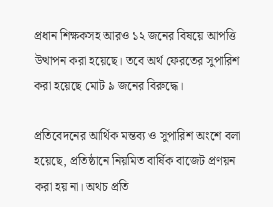প্রধান শিক্ষকসহ আরও ১২ জনের বিষয়ে আপত্তি উত্থাপন করা হয়েছে। তবে অর্থ ফেরতের সুপারিশ করা হয়েছে মোট ৯ জনের বিরুদ্ধে।

প্রতিবেদনের আর্থিক মন্তব্য ও সুপারিশ অংশে বলা হয়েছে, প্রতিষ্ঠানে নিয়মিত বার্ষিক বাজেট প্রণয়ন করা হয় না। অথচ প্রতি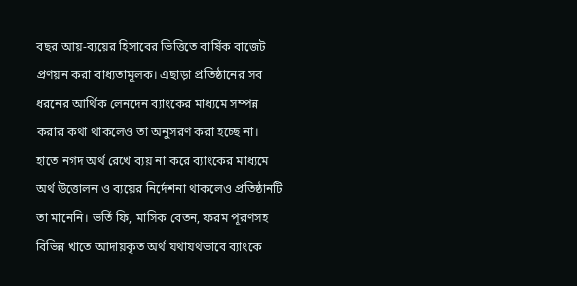বছর আয়-ব্যয়ের হিসাবের ভিত্তিতে বার্ষিক বাজেট প্রণয়ন করা বাধ্যতামূলক। এছাড়া প্রতিষ্ঠানের সব ধরনের আর্থিক লেনদেন ব্যাংকের মাধ্যমে সম্পন্ন করার কথা থাকলেও তা অনুসরণ করা হচ্ছে না। হাতে নগদ অর্থ রেখে ব্যয় না করে ব্যাংকের মাধ্যমে অর্থ উত্তোলন ও ব্যয়ের নির্দেশনা থাকলেও প্রতিষ্ঠানটি তা মানেনি। ভর্তি ফি, মাসিক বেতন, ফরম পূরণসহ বিভিন্ন খাতে আদায়কৃত অর্থ যথাযথভাবে ব্যাংকে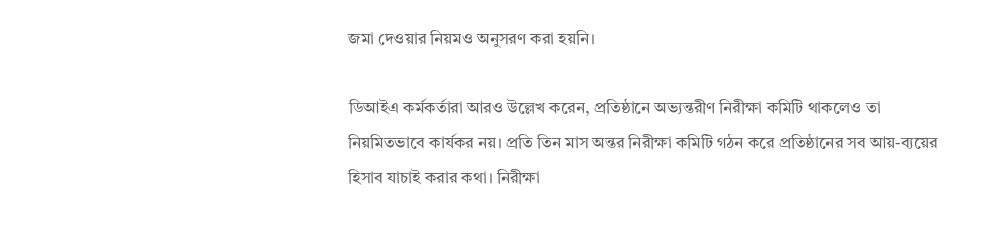জমা দেওয়ার নিয়মও অনুসরণ করা হয়নি।

ডিআইএ কর্মকর্তারা আরও উল্লেখ করেন, প্রতিষ্ঠানে অভ্যন্তরীণ নিরীক্ষা কমিটি থাকলেও তা নিয়মিতভাবে কার্যকর নয়। প্রতি তিন মাস অন্তর নিরীক্ষা কমিটি গঠন করে প্রতিষ্ঠানের সব আয়-ব্যয়ের হিসাব যাচাই করার কথা। নিরীক্ষা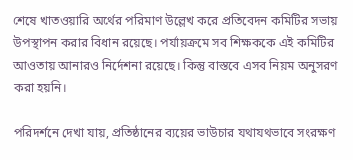শেষে খাতওয়ারি অর্থের পরিমাণ উল্লেখ করে প্রতিবেদন কমিটির সভায় উপস্থাপন করার বিধান রয়েছে। পর্যায়ক্রমে সব শিক্ষককে এই কমিটির আওতায় আনারও নির্দেশনা রয়েছে। কিন্তু বাস্তবে এসব নিয়ম অনুসরণ করা হয়নি।

পরিদর্শনে দেখা যায়, প্রতিষ্ঠানের ব্যয়ের ভাউচার যথাযথভাবে সংরক্ষণ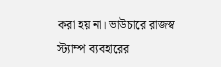করা হয় না। ভাউচারে রাজস্ব স্ট্যাম্প ব্যবহারের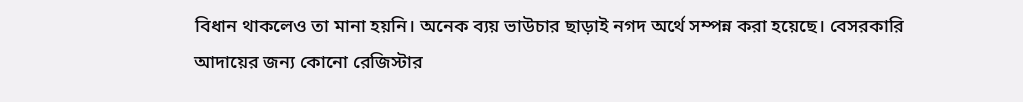বিধান থাকলেও তা মানা হয়নি। অনেক ব্যয় ভাউচার ছাড়াই নগদ অর্থে সম্পন্ন করা হয়েছে। বেসরকারি আদায়ের জন্য কোনো রেজিস্টার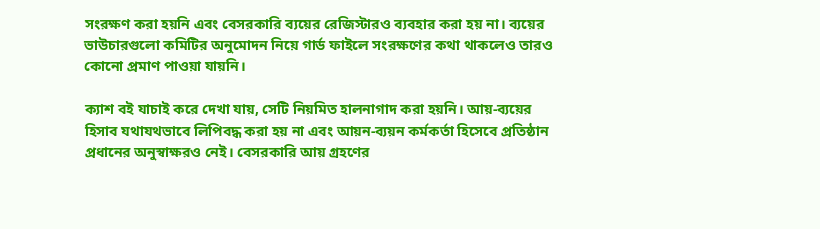সংরক্ষণ করা হয়নি এবং বেসরকারি ব্যয়ের রেজিস্টারও ব্যবহার করা হয় না। ব্যয়ের ভাউচারগুলো কমিটির অনুমোদন নিয়ে গার্ড ফাইলে সংরক্ষণের কথা থাকলেও তারও কোনো প্রমাণ পাওয়া যায়নি।

ক্যাশ বই যাচাই করে দেখা যায়, সেটি নিয়মিত হালনাগাদ করা হয়নি। আয়-ব্যয়ের হিসাব যথাযথভাবে লিপিবদ্ধ করা হয় না এবং আয়ন-ব্যয়ন কর্মকর্তা হিসেবে প্রতিষ্ঠান প্রধানের অনুস্বাক্ষরও নেই। বেসরকারি আয় গ্রহণের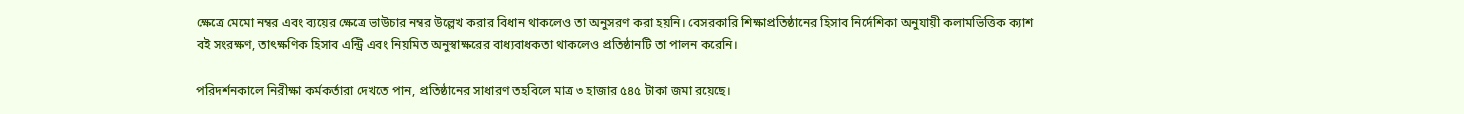ক্ষেত্রে মেমো নম্বর এবং ব্যয়ের ক্ষেত্রে ভাউচার নম্বর উল্লেখ করার বিধান থাকলেও তা অনুসরণ করা হয়নি। বেসরকারি শিক্ষাপ্রতিষ্ঠানের হিসাব নির্দেশিকা অনুযায়ী কলামভিত্তিক ক্যাশ বই সংরক্ষণ, তাৎক্ষণিক হিসাব এন্ট্রি এবং নিয়মিত অনুস্বাক্ষরের বাধ্যবাধকতা থাকলেও প্রতিষ্ঠানটি তা পালন করেনি।

পরিদর্শনকালে নিরীক্ষা কর্মকর্তারা দেখতে পান, প্রতিষ্ঠানের সাধারণ তহবিলে মাত্র ৩ হাজার ৫৪৫ টাকা জমা রয়েছে।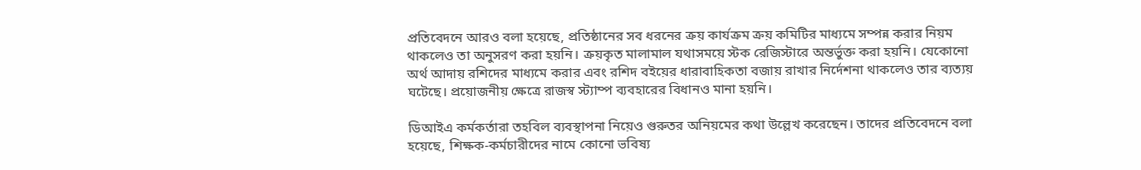প্রতিবেদনে আরও বলা হয়েছে, প্রতিষ্ঠানের সব ধরনের ক্রয় কার্যক্রম ক্রয় কমিটির মাধ্যমে সম্পন্ন করার নিয়ম থাকলেও তা অনুসরণ করা হয়নি। ক্রয়কৃত মালামাল যথাসময়ে স্টক রেজিস্টারে অন্তর্ভুক্ত করা হয়নি। যেকোনো অর্থ আদায় রশিদের মাধ্যমে করার এবং রশিদ বইয়ের ধারাবাহিকতা বজায় রাখার নির্দেশনা থাকলেও তার ব্যত্যয় ঘটেছে। প্রয়োজনীয় ক্ষেত্রে রাজস্ব স্ট্যাম্প ব্যবহারের বিধানও মানা হয়নি।

ডিআইএ কর্মকর্তারা তহবিল ব্যবস্থাপনা নিয়েও গুরুতর অনিয়মের কথা উল্লেখ করেছেন। তাদের প্রতিবেদনে বলা হয়েছে, শিক্ষক-কর্মচারীদের নামে কোনো ভবিষ্য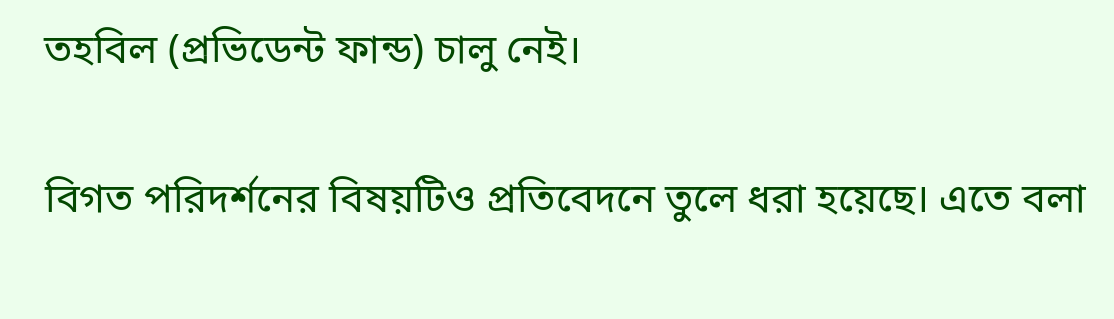তহবিল (প্রভিডেন্ট ফান্ড) চালু নেই।

বিগত পরিদর্শনের বিষয়টিও প্রতিবেদনে তুলে ধরা হয়েছে। এতে বলা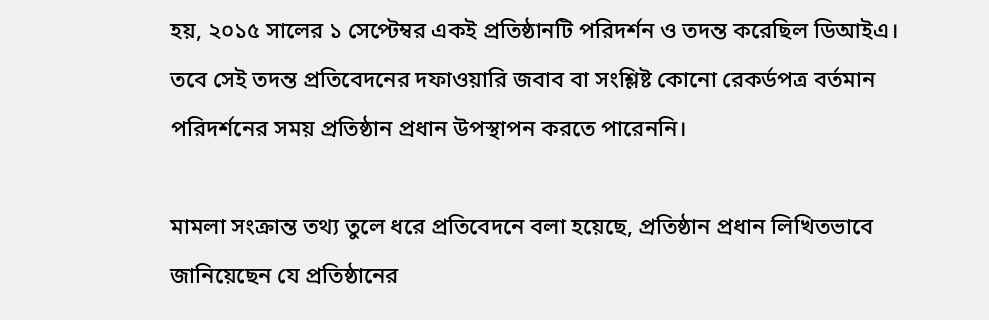হয়, ২০১৫ সালের ১ সেপ্টেম্বর একই প্রতিষ্ঠানটি পরিদর্শন ও তদন্ত করেছিল ডিআইএ। তবে সেই তদন্ত প্রতিবেদনের দফাওয়ারি জবাব বা সংশ্লিষ্ট কোনো রেকর্ডপত্র বর্তমান পরিদর্শনের সময় প্রতিষ্ঠান প্রধান উপস্থাপন করতে পারেননি।

মামলা সংক্রান্ত তথ্য তুলে ধরে প্রতিবেদনে বলা হয়েছে, প্রতিষ্ঠান প্রধান লিখিতভাবে জানিয়েছেন যে প্রতিষ্ঠানের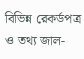বিভিন্ন রেকর্ডপত্র ও তথ্য জাল-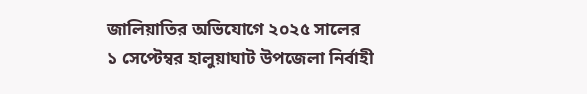জালিয়াতির অভিযোগে ২০২৫ সালের ১ সেপ্টেম্বর হালুয়াঘাট উপজেলা নির্বাহী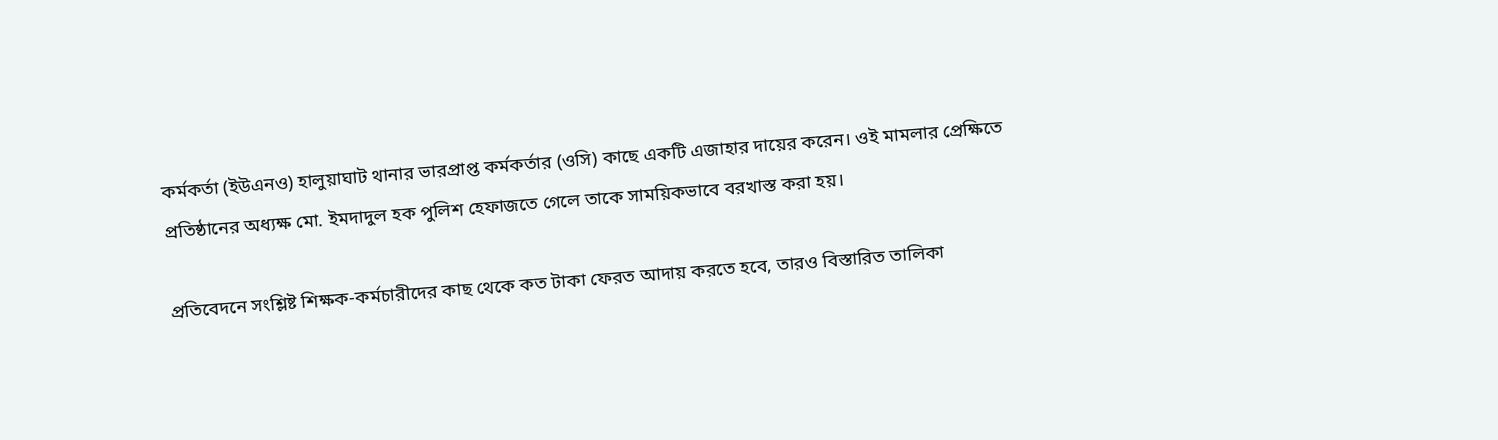কর্মকর্তা (ইউএনও) হালুয়াঘাট থানার ভারপ্রাপ্ত কর্মকর্তার (ওসি) কাছে একটি এজাহার দায়ের করেন। ওই মামলার প্রেক্ষিতে প্রতিষ্ঠানের অধ্যক্ষ মো. ইমদাদুল হক পুলিশ হেফাজতে গেলে তাকে সাময়িকভাবে বরখাস্ত করা হয়।

প্রতিবেদনে সংশ্লিষ্ট শিক্ষক-কর্মচারীদের কাছ থেকে কত টাকা ফেরত আদায় করতে হবে, তারও বিস্তারিত তালিকা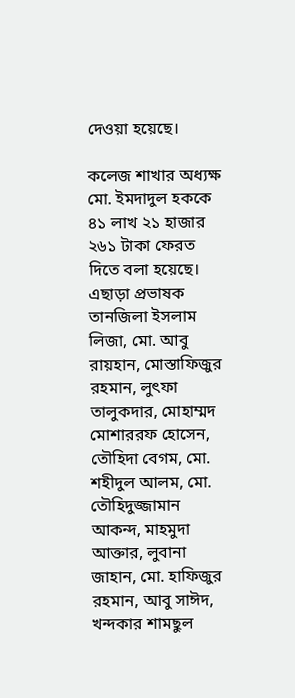দেওয়া হয়েছে।

কলেজ শাখার অধ্যক্ষ মো. ইমদাদুল হককে ৪১ লাখ ২১ হাজার ২৬১ টাকা ফেরত দিতে বলা হয়েছে। এছাড়া প্রভাষক তানজিলা ইসলাম লিজা, মো. আবু রায়হান, মোস্তাফিজুর রহমান, লুৎফা তালুকদার, মোহাম্মদ মোশাররফ হোসেন, তৌহিদা বেগম, মো. শহীদুল আলম, মো. তৌহিদুজ্জামান আকন্দ, মাহমুদা আক্তার, লুবানা জাহান, মো. হাফিজুর রহমান, আবু সাঈদ, খন্দকার শামছুল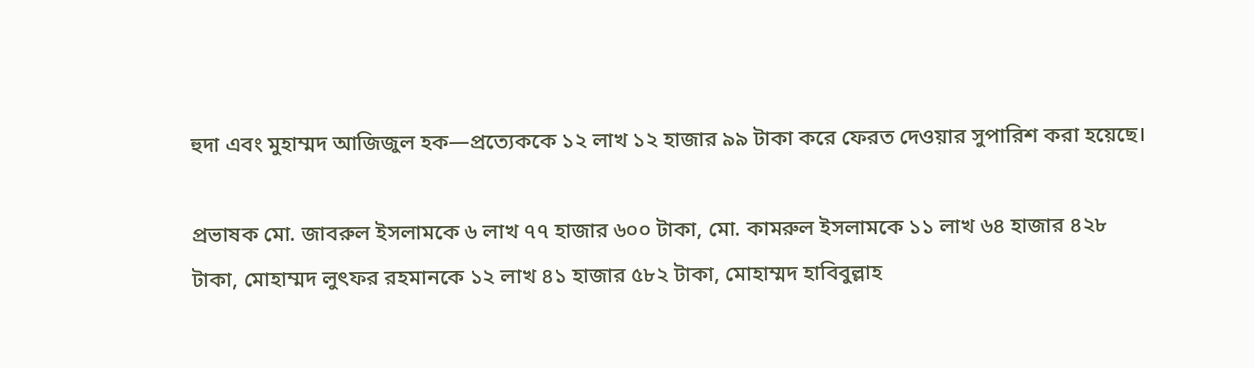হুদা এবং মুহাম্মদ আজিজুল হক—প্রত্যেককে ১২ লাখ ১২ হাজার ৯৯ টাকা করে ফেরত দেওয়ার সুপারিশ করা হয়েছে।

প্রভাষক মো. জাবরুল ইসলামকে ৬ লাখ ৭৭ হাজার ৬০০ টাকা, মো. কামরুল ইসলামকে ১১ লাখ ৬৪ হাজার ৪২৮ টাকা, মোহাম্মদ লুৎফর রহমানকে ১২ লাখ ৪১ হাজার ৫৮২ টাকা, মোহাম্মদ হাবিবুল্লাহ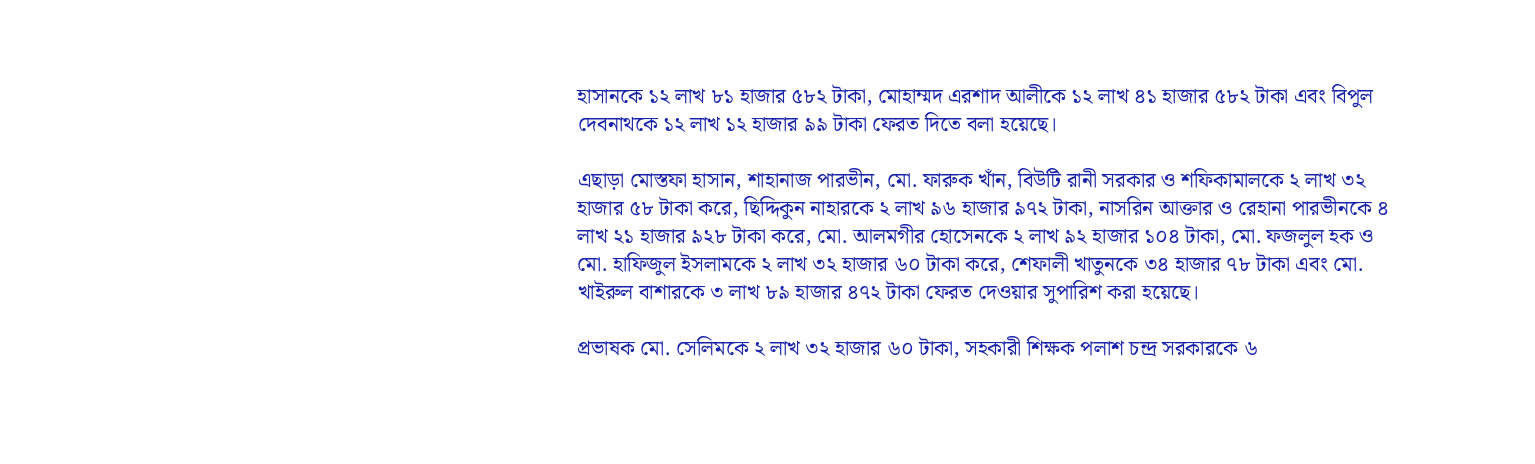হাসানকে ১২ লাখ ৮১ হাজার ৫৮২ টাকা, মোহাম্মদ এরশাদ আলীকে ১২ লাখ ৪১ হাজার ৫৮২ টাকা এবং বিপুল দেবনাথকে ১২ লাখ ১২ হাজার ৯৯ টাকা ফেরত দিতে বলা হয়েছে।

এছাড়া মোস্তফা হাসান, শাহানাজ পারভীন, মো. ফারুক খাঁন, বিউটি রানী সরকার ও শফিকামালকে ২ লাখ ৩২ হাজার ৫৮ টাকা করে, ছিদ্দিকুন নাহারকে ২ লাখ ৯৬ হাজার ৯৭২ টাকা, নাসরিন আক্তার ও রেহানা পারভীনকে ৪ লাখ ২১ হাজার ৯২৮ টাকা করে, মো. আলমগীর হোসেনকে ২ লাখ ৯২ হাজার ১০৪ টাকা, মো. ফজলুল হক ও মো. হাফিজুল ইসলামকে ২ লাখ ৩২ হাজার ৬০ টাকা করে, শেফালী খাতুনকে ৩৪ হাজার ৭৮ টাকা এবং মো. খাইরুল বাশারকে ৩ লাখ ৮৯ হাজার ৪৭২ টাকা ফেরত দেওয়ার সুপারিশ করা হয়েছে।

প্রভাষক মো. সেলিমকে ২ লাখ ৩২ হাজার ৬০ টাকা, সহকারী শিক্ষক পলাশ চন্দ্র সরকারকে ৬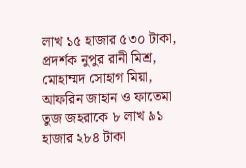লাখ ১৫ হাজার ৫৩০ টাকা, প্রদর্শক নুপুর রানী মিশ্র, মোহাম্মদ সোহাগ মিয়া, আফরিন জাহান ও ফাতেমা তুজ জহরাকে ৮ লাখ ৯১ হাজার ২৮৪ টাকা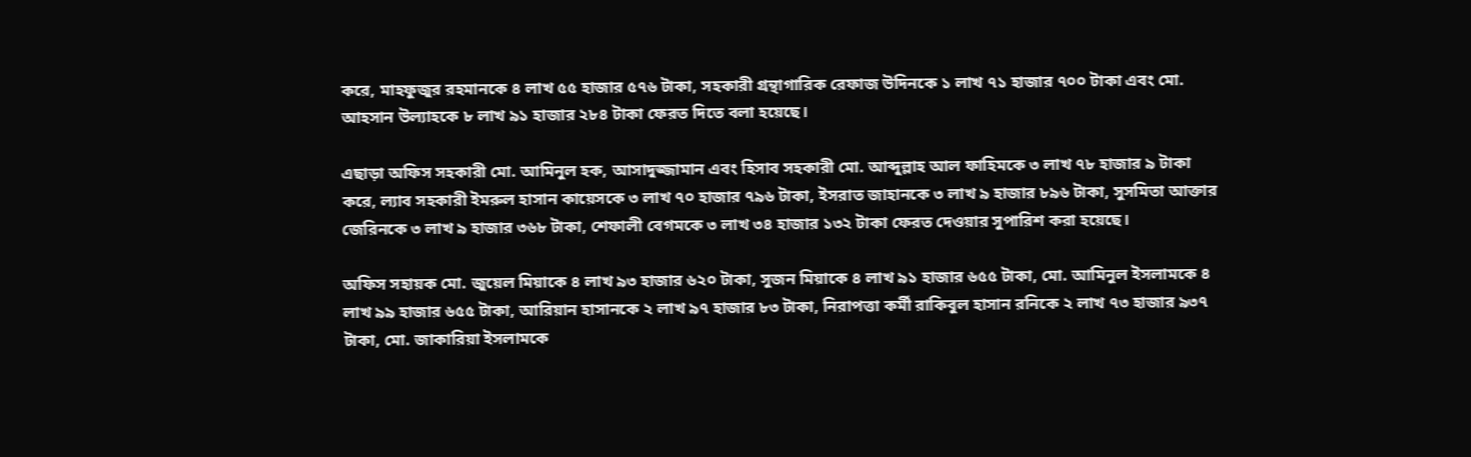করে, মাহফুজুর রহমানকে ৪ লাখ ৫৫ হাজার ৫৭৬ টাকা, সহকারী গ্রন্থাগারিক রেফাজ উদিনকে ১ লাখ ৭১ হাজার ৭০০ টাকা এবং মো. আহসান উল্যাহকে ৮ লাখ ৯১ হাজার ২৮৪ টাকা ফেরত দিতে বলা হয়েছে।

এছাড়া অফিস সহকারী মো. আমিনুল হক, আসাদুজ্জামান এবং হিসাব সহকারী মো. আব্দুল্লাহ আল ফাহিমকে ৩ লাখ ৭৮ হাজার ৯ টাকা করে, ল্যাব সহকারী ইমরুল হাসান কায়েসকে ৩ লাখ ৭০ হাজার ৭৯৬ টাকা, ইসরাত জাহানকে ৩ লাখ ৯ হাজার ৮৯৬ টাকা, সুসমিতা আক্তার জেরিনকে ৩ লাখ ৯ হাজার ৩৬৮ টাকা, শেফালী বেগমকে ৩ লাখ ৩৪ হাজার ১৩২ টাকা ফেরত দেওয়ার সুপারিশ করা হয়েছে।

অফিস সহায়ক মো. জুয়েল মিয়াকে ৪ লাখ ৯৩ হাজার ৬২০ টাকা, সুজন মিয়াকে ৪ লাখ ৯১ হাজার ৬৫৫ টাকা, মো. আমিনুল ইসলামকে ৪ লাখ ৯৯ হাজার ৬৫৫ টাকা, আরিয়ান হাসানকে ২ লাখ ৯৭ হাজার ৮৩ টাকা, নিরাপত্তা কর্মী রাকিবুল হাসান রনিকে ২ লাখ ৭৩ হাজার ৯৩৭ টাকা, মো. জাকারিয়া ইসলামকে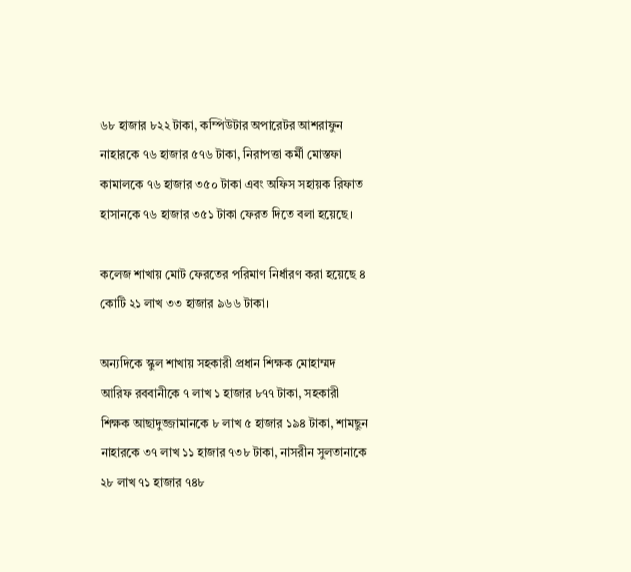৬৮ হাজার ৮২২ টাকা, কম্পিউটার অপারেটর আশরাফুন নাহারকে ৭৬ হাজার ৫৭৬ টাকা, নিরাপত্তা কর্মী মোস্তফা কামালকে ৭৬ হাজার ৩৫০ টাকা এবং অফিস সহায়ক রিফাত হাসানকে ৭৬ হাজার ৩৫১ টাকা ফেরত দিতে বলা হয়েছে।

কলেজ শাখায় মোট ফেরতের পরিমাণ নির্ধারণ করা হয়েছে ৪ কোটি ২১ লাখ ৩৩ হাজার ৯৬৬ টাকা।

অন্যদিকে স্কুল শাখায় সহকারী প্রধান শিক্ষক মোহাম্মদ আরিফ রববানীকে ৭ লাখ ১ হাজার ৮৭৭ টাকা, সহকারী শিক্ষক আছাদুজ্জামানকে ৮ লাখ ৫ হাজার ১৯৪ টাকা, শামছুন নাহারকে ৩৭ লাখ ১১ হাজার ৭৩৮ টাকা, নাসরীন সুলতানাকে ২৮ লাখ ৭১ হাজার ৭৪৮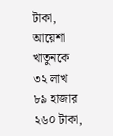টাকা, আয়েশা খাতুনকে ৩২ লাখ ৮৯ হাজার ২৬০ টাকা,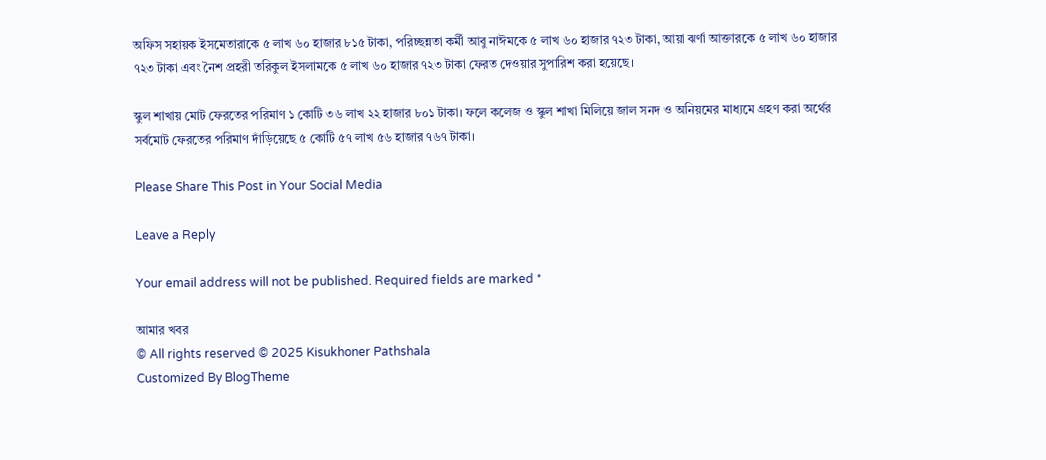অফিস সহায়ক ইসমেতারাকে ৫ লাখ ৬০ হাজার ৮১৫ টাকা, পরিচ্ছন্নতা কর্মী আবু নাঈমকে ৫ লাখ ৬০ হাজার ৭২৩ টাকা, আয়া ঝর্ণা আক্তারকে ৫ লাখ ৬০ হাজার ৭২৩ টাকা এবং নৈশ প্রহরী তরিকুল ইসলামকে ৫ লাখ ৬০ হাজার ৭২৩ টাকা ফেরত দেওয়ার সুপারিশ করা হয়েছে।

স্কুল শাখায় মোট ফেরতের পরিমাণ ১ কোটি ৩৬ লাখ ২২ হাজার ৮০১ টাকা। ফলে কলেজ ও স্কুল শাখা মিলিয়ে জাল সনদ ও অনিয়মের মাধ্যমে গ্রহণ করা অর্থের সর্বমোট ফেরতের পরিমাণ দাঁড়িয়েছে ৫ কোটি ৫৭ লাখ ৫৬ হাজার ৭৬৭ টাকা।

Please Share This Post in Your Social Media

Leave a Reply

Your email address will not be published. Required fields are marked *

আমার খবর
© All rights reserved © 2025 Kisukhoner Pathshala
Customized By BlogTheme